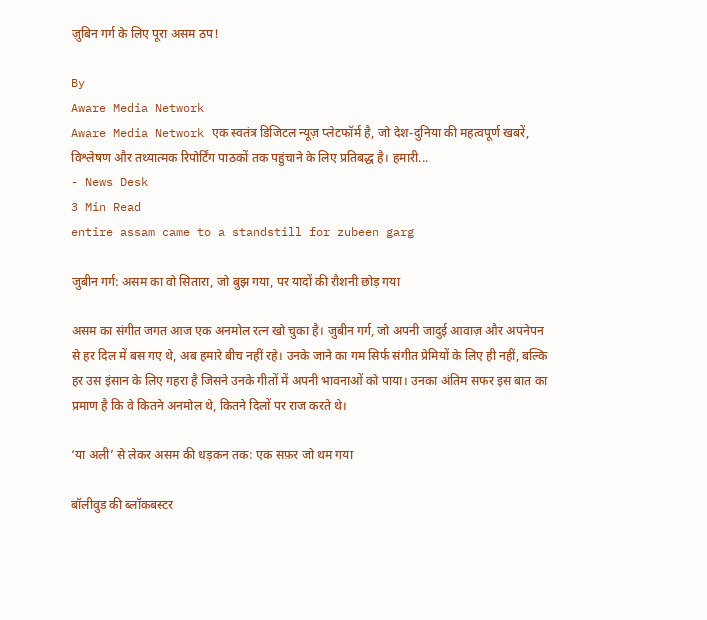ज़ुबिन गर्ग के लिए पूरा असम ठप!

By
Aware Media Network
Aware Media Network एक स्वतंत्र डिजिटल न्यूज़ प्लेटफॉर्म है, जो देश-दुनिया की महत्वपूर्ण खबरें, विश्लेषण और तथ्यात्मक रिपोर्टिंग पाठकों तक पहुंचाने के लिए प्रतिबद्ध है। हमारी...
- News Desk
3 Min Read
entire assam came to a standstill for zubeen garg

जुबीन गर्ग: असम का वो सितारा, जो बुझ गया, पर यादों की रौशनी छोड़ गया

असम का संगीत जगत आज एक अनमोल रत्न खो चुका है। जुबीन गर्ग, जो अपनी जादुई आवाज़ और अपनेपन से हर दिल में बस गए थे, अब हमारे बीच नहीं रहे। उनके जाने का गम सिर्फ संगीत प्रेमियों के लिए ही नहीं, बल्कि हर उस इंसान के लिए गहरा है जिसने उनके गीतों में अपनी भावनाओं को पाया। उनका अंतिम सफर इस बात का प्रमाण है कि वे कितने अनमोल थे, कितने दिलों पर राज करते थे।

‘या अली’ से लेकर असम की धड़कन तक: एक सफ़र जो थम गया

बॉलीवुड की ब्लॉकबस्टर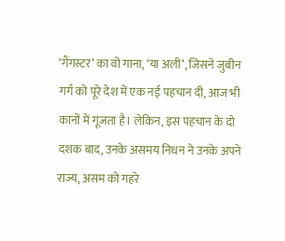‘गैंगस्टर’ का वो गाना, ‘या अली’, जिसने जुबीन गर्ग को पूरे देश में एक नई पहचान दी, आज भी कानों में गूंजता है। लेकिन, इस पहचान के दो दशक बाद, उनके असमय निधन ने उनके अपने राज्य, असम को गहरे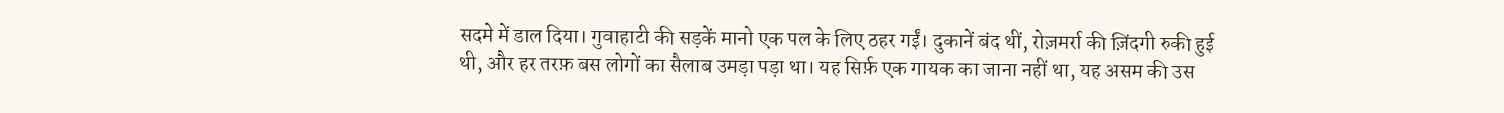सदमे में डाल दिया। गुवाहाटी की सड़कें मानो एक पल के लिए ठहर गईं। दुकानें बंद थीं, रोज़मर्रा की ज़िंदगी रुकी हुई थी, और हर तरफ़ बस लोगों का सैलाब उमड़ा पड़ा था। यह सिर्फ़ एक गायक का जाना नहीं था, यह असम की उस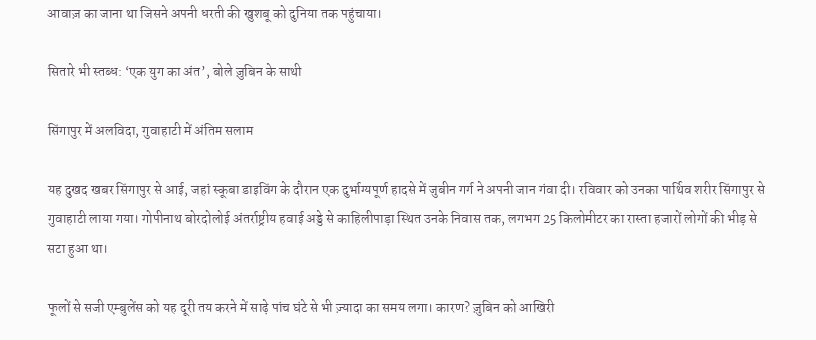आवाज़ का जाना था जिसने अपनी धरती की खुशबू को दुनिया तक पहुंचाया।

सितारे भी स्तब्ध: ‘एक युग का अंत’, बोले ज़ुबिन के साथी

सिंगापुर में अलविदा, गुवाहाटी में अंतिम सलाम

यह दुखद खबर सिंगापुर से आई, जहां स्कूबा डाइविंग के दौरान एक दुर्भाग्यपूर्ण हादसे में जुबीन गर्ग ने अपनी जान गंवा दी। रविवार को उनका पार्थिव शरीर सिंगापुर से गुवाहाटी लाया गया। गोपीनाथ बोरदोलोई अंतर्राष्ट्रीय हवाई अड्डे से काहिलीपाड़ा स्थित उनके निवास तक, लगभग 25 किलोमीटर का रास्ता हजारों लोगों की भीड़ से सटा हुआ था।

फूलों से सजी एम्बुलेंस को यह दूरी तय करने में साढ़े पांच घंटे से भी ज़्यादा का समय लगा। कारण? ज़ुबिन को आखिरी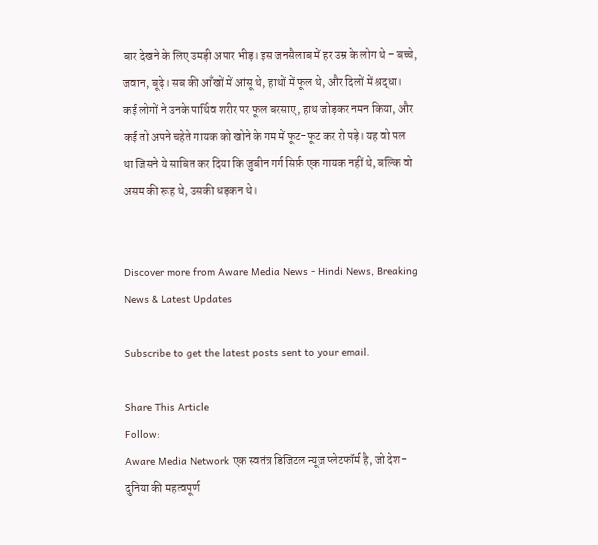बार देखने के लिए उमड़ी अपार भीड़। इस जनसैलाब में हर उम्र के लोग थे – बच्चे, जवान, बूढ़े। सब की आँखों में आंसू थे, हाथों में फूल थे, और दिलों में श्रद्धा। कई लोगों ने उनके पार्थिव शरीर पर फूल बरसाए, हाथ जोड़कर नमन किया, और कई तो अपने चहेते गायक को खोने के गम में फूट-फूट कर रो पड़े। यह वो पल था जिसने ये साबित कर दिया कि जुबीन गर्ग सिर्फ़ एक गायक नहीं थे, बल्कि वो असम की रूह थे, उसकी धड़कन थे।


Discover more from Aware Media News - Hindi News, Breaking News & Latest Updates

Subscribe to get the latest posts sent to your email.

Share This Article
Follow:
Aware Media Network एक स्वतंत्र डिजिटल न्यूज़ प्लेटफॉर्म है, जो देश-दुनिया की महत्वपूर्ण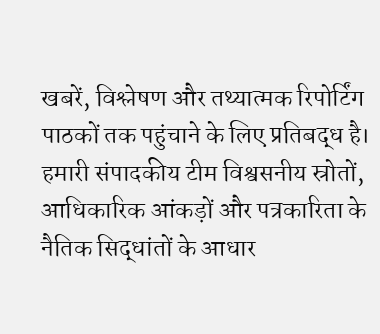खबरें, विश्लेषण और तथ्यात्मक रिपोर्टिंग पाठकों तक पहुंचाने के लिए प्रतिबद्ध है। हमारी संपादकीय टीम विश्वसनीय स्रोतों, आधिकारिक आंकड़ों और पत्रकारिता के नैतिक सिद्धांतों के आधार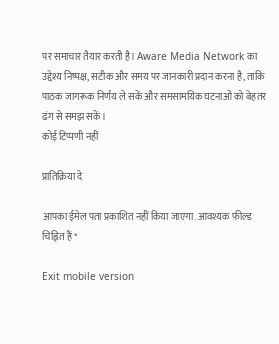पर समाचार तैयार करती है। Aware Media Network का उद्देश्य निष्पक्ष, सटीक और समय पर जानकारी प्रदान करना है, ताकि पाठक जागरूक निर्णय ले सकें और समसामयिक घटनाओं को बेहतर ढंग से समझ सकें।
कोई टिप्पणी नहीं

प्रातिक्रिया दे

आपका ईमेल पता प्रकाशित नहीं किया जाएगा. आवश्यक फ़ील्ड चिह्नित हैं *

Exit mobile version